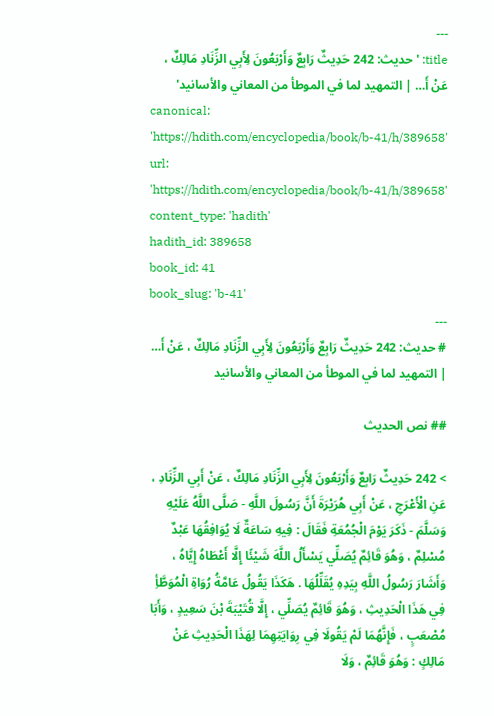---
title: 'حديث: 242 حَدِيثٌ رَابِعٌ وَأَرْبَعُونَ لِأَبِي الزِّنَادِ مَالِكٌ ، عَنْ أَ… | التمهيد لما في الموطأ من المعاني والأسانيد'
canonical: 'https://hdith.com/encyclopedia/book/b-41/h/389658'
url: 'https://hdith.com/encyclopedia/book/b-41/h/389658'
content_type: 'hadith'
hadith_id: 389658
book_id: 41
book_slug: 'b-41'
---
# حديث: 242 حَدِيثٌ رَابِعٌ وَأَرْبَعُونَ لِأَبِي الزِّنَادِ مَالِكٌ ، عَنْ أَ… | التمهيد لما في الموطأ من المعاني والأسانيد

## نص الحديث

> 242 حَدِيثٌ رَابِعٌ وَأَرْبَعُونَ لِأَبِي الزِّنَادِ مَالِكٌ ، عَنْ أَبِي الزِّنَادِ ، عَنِ الْأَعْرَجِ ، عَنْ أَبِي هُرَيْرَةَ أَنَّ رَسُولَ اللَّهِ - صَلَّى اللَّهُ عَلَيْهِ وَسَلَّمَ - ذَكَرَ يَوْمَ الْجُمُعَةِ فَقَالَ : فِيهِ سَاعَةٌ لَا يُوَافِقُهَا عَبْدٌ مُسْلِمٌ ، وَهُوَ قَائِمٌ يُصَلِّي يَسْأَلُ اللَّهَ شَيْئًا إِلَّا أَعْطَاهُ إِيَّاهُ ، وَأَشَارَ رَسُولُ اللَّهِ بِيَدِهِ يُقَلِّلُهَا . هَكَذَا يَقُولُ عَامَّةُ رُوَاةِ الْمُوَطَّأِ فِي هَذَا الْحَدِيثِ ، وَهُوَ قَائِمٌ يُصَلِّي ، إِلَّا قُتَيْبَةَ بْنَ سَعِيدٍ ، وَأَبَا مُصْعَبٍ ، فَإِنَّهُمَا لَمْ يَقُولَا فِي رِوَايَتِهِمَا لِهَذَا الْحَدِيثِ عَنْ مَالِكٍ : وَهُوَ قَائِمٌ ، وَلَا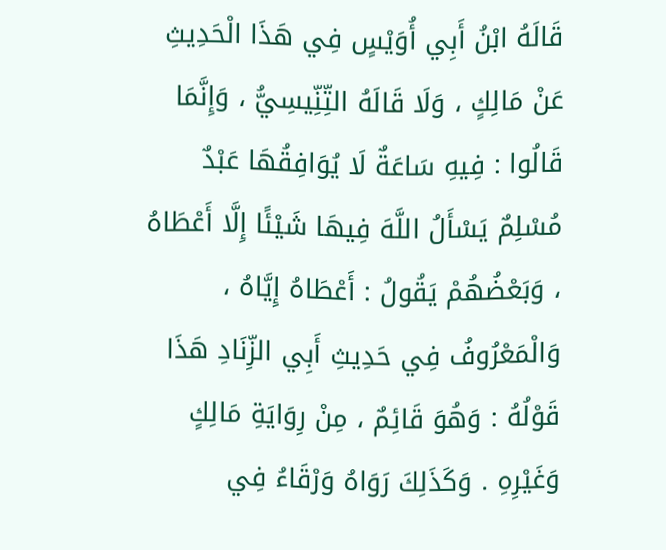قَالَهُ ابْنُ أَبِي أُوَيْسٍ فِي هَذَا الْحَدِيثِ عَنْ مَالِكٍ ، وَلَا قَالَهُ التِّنِّيسِيُّ ، وَإِنَّمَا قَالُوا : فِيهِ سَاعَةٌ لَا يُوَافِقُهَا عَبْدٌ مُسْلِمٌ يَسْأَلُ اللَّهَ فِيهَا شَيْئًا إِلَّا أَعْطَاهُ ، وَبَعْضُهُمْ يَقُولُ : أَعْطَاهُ إِيَّاهُ ، وَالْمَعْرُوفُ فِي حَدِيثِ أَبِي الزِّنَادِ هَذَا قَوْلُهُ : وَهُوَ قَائِمٌ ، مِنْ رِوَايَةِ مَالِكٍ وَغَيْرِهِ . وَكَذَلِكَ رَوَاهُ وَرْقَاءُ فِي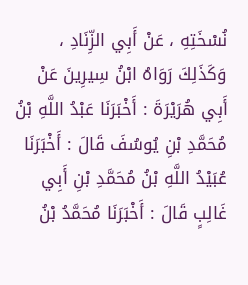نُسْخَتِهِ ، عَنْ أَبِي الزِّنَادِ ، وَكَذَلِكَ رَوَاهُ ابْنُ سِيرِينَ عَنْ أَبِي هُرَيْرَةَ : أَخْبَرَنَا عَبْدُ اللَّهِ بْنُ مُحَمَّدِ بْنِ يُوسُفَ قَالَ : أَخْبَرَنَا عُبَيْدُ اللَّهِ بْنُ مُحَمَّدِ بْنِ أَبِي غَالِبٍ قَالَ : أَخْبَرَنَا مُحَمَّدُ بْنُ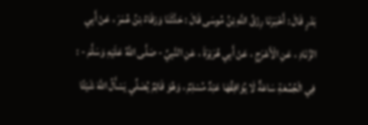بَدْرٍ قَالَ : أَخْبَرَنَا رِزْقُ اللَّهِ بْنُ مُوسَى قَالَ : حَدَّثَنَا وَرْقَاءُ بْنُ عُمَرَ ، عَنْ أَبِي الزِّنَادِ ، عَنِ الْأَعْرَجِ ، عَنْ أَبِي هُرَيْرَةَ ، عَنِ النَّبِيِّ - صَلَّى اللَّهُ عَلَيْهِ وَسَلَّمَ - : فِي الْجُمُعَةِ سَاعَةٌ لَا يُوَافِقُهَا عَبْدٌ مُسْلِمٌ ، وَهُوَ قَائِمٌ يُصَلِّي يَسْأَلُ اللَّهَ شَيْئًا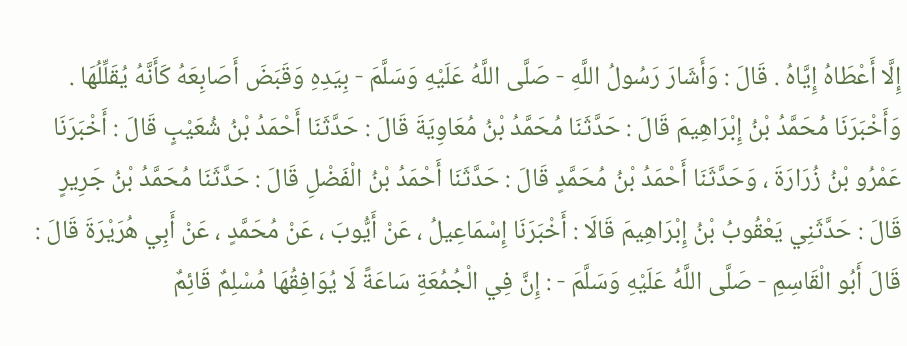إِلَّا أَعْطَاهُ إِيَّاهُ . قَالَ : وَأَشَارَ رَسُولُ اللَّهِ - صَلَّى اللَّهُ عَلَيْهِ وَسَلَّمَ - بِيَدِهِ وَقَبَضَ أَصَابِعَهُ كَأَنَّهُ يُقَلِّلُهَا . وَأَخْبَرَنَا مُحَمَّدُ بْنُ إِبْرَاهِيمَ قَالَ : حَدَّثَنَا مُحَمَّدُ بْنُ مُعَاوِيَةَ قَالَ : حَدَّثَنَا أَحْمَدُ بْنُ شُعَيْبٍ قَالَ : أَخْبَرَنَا عَمْرُو بْنُ زُرَارَةَ ، وَحَدَّثَنَا أَحْمَدُ بْنُ مُحَمَّدٍ قَالَ : حَدَّثَنَا أَحْمَدُ بْنُ الْفَضْلِ قَالَ : حَدَّثَنَا مُحَمَّدُ بْنُ جَرِيرٍ قَالَ : حَدَّثَنِي يَعْقُوبُ بْنُ إِبْرَاهِيمَ قَالَا : أَخْبَرَنَا إِسْمَاعِيلُ ، عَنْ أَيُّوبَ ، عَنْ مُحَمَّدٍ ، عَنْ أَبِي هُرَيْرَةَ قَالَ : قَالَ أَبُو الْقَاسِمِ - صَلَّى اللَّهُ عَلَيْهِ وَسَلَّمَ - : إِنَّ فِي الْجُمُعَةِ سَاعَةً لَا يُوَافِقُهَا مُسْلِمٌ قَائِمٌ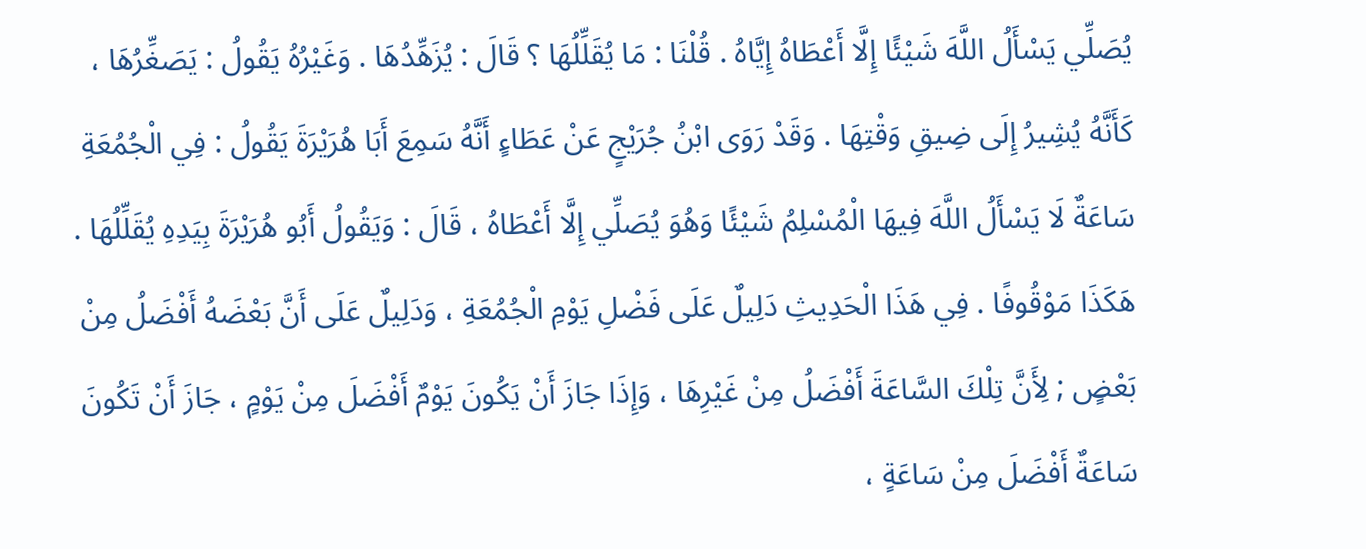يُصَلِّي يَسْأَلُ اللَّهَ شَيْئًا إِلَّا أَعْطَاهُ إِيَّاهُ . قُلْنَا : مَا يُقَلِّلُهَا ؟ قَالَ : يُزَهِّدُهَا . وَغَيْرُهُ يَقُولُ : يَصَغِّرُهَا ، كَأَنَّهُ يُشِيرُ إِلَى ضِيقِ وَقْتِهَا . وَقَدْ رَوَى ابْنُ جُرَيْجٍ عَنْ عَطَاءٍ أَنَّهُ سَمِعَ أَبَا هُرَيْرَةَ يَقُولُ : فِي الْجُمُعَةِ سَاعَةٌ لَا يَسْأَلُ اللَّهَ فِيهَا الْمُسْلِمُ شَيْئًا وَهُوَ يُصَلِّي إِلَّا أَعْطَاهُ ، قَالَ : وَيَقُولُ أَبُو هُرَيْرَةَ بِيَدِهِ يُقَلِّلُهَا . هَكَذَا مَوْقُوفًا . فِي هَذَا الْحَدِيثِ دَلِيلٌ عَلَى فَضْلِ يَوْمِ الْجُمُعَةِ ، وَدَلِيلٌ عَلَى أَنَّ بَعْضَهُ أَفْضَلُ مِنْ بَعْضٍ ; لِأَنَّ تِلْكَ السَّاعَةَ أَفْضَلُ مِنْ غَيْرِهَا ، وَإِذَا جَازَ أَنْ يَكُونَ يَوْمٌ أَفْضَلَ مِنْ يَوْمٍ ، جَازَ أَنْ تَكُونَ سَاعَةٌ أَفْضَلَ مِنْ سَاعَةٍ ،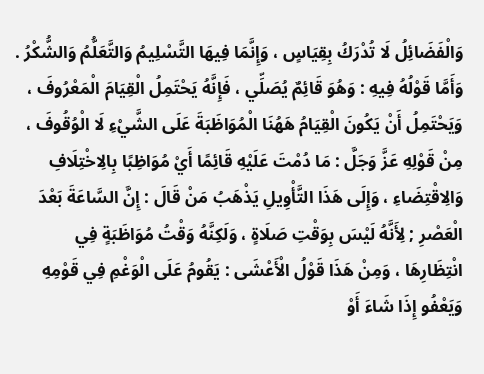وَالْفَضَائِلُ لَا تُدْرَكُ بِقِيَاسٍ ، وَإِنَّمَا فِيهَا التَّسْلِيمُ وَالتَّعَلُّمُ وَالشُّكْرُ . وَأَمَّا قَوْلُهُ فِيهِ : وَهُوَ قَائِمٌ يُصَلِّي ، فَإِنَّهُ يَحْتَمِلُ الْقِيَامَ الْمَعْرُوفَ ، وَيَحْتَمِلُ أَنْ يَكُونَ الْقِيَامُ هَهُنَا الْمُوَاظَبَةَ عَلَى الشَّيْءِ لَا الْوُقُوفَ ، مِنْ قَوْلِهِ عَزَّ وَجَلَّ : مَا دُمْتَ عَلَيْهِ قَائِمًا أَيْ مُوَاظِبًا بِالِاخْتِلَافِ وَالِاقْتِضَاءِ ، وَإِلَى هَذَا التَّأْوِيلِ يَذْهَبُ مَنْ قَالَ : إِنَّ السَّاعَةَ بَعْدَ الْعَصْرِ ; لِأَنَّهُ لَيْسَ بِوَقْتِ صَلَاةٍ ، وَلَكِنَّهُ وَقْتُ مُوَاظَبَةٍ فِي انْتِظَارِهَا ، وَمِنْ هَذَا قَوْلُ الْأَعْشَى : يَقُومُ عَلَى الْوَغْمِ فِي قَوْمِهِ وَيَعْفُو إِذَا شَاءَ أَوْ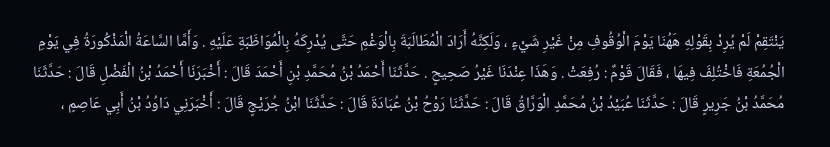يَنْتَقِمْ لَمْ يُرِدْ بِقَوْلِهِ هَهُنَا يَوْمَ الْوُقُوفِ مِنْ غَيْرِ شَيْءٍ ، وَلَكِنَّهُ أَرَادَ الْمُطَالَبَةَ بِالْوَغْمِ حَتَّى يُدْرِكَهُ بِالْمُوَاظَبَةِ عَلَيْهِ . وَأَمَّا السَّاعَةُ الْمَذْكُورَةُ فِي يَوْمِ الْجُمُعَةِ فَاخْتُلِفَ فِيهَا ، فَقَالَ قَوْمٌ : رُفِعَتْ . وَهَذَا عِنْدَنَا غَيْرُ صَحِيحٍ . حَدَّثَنَا أَحْمَدُ بْنُ مُحَمَّدِ بْنِ أَحْمَدَ قَالَ : أَخْبَرَنَا أَحْمَدُ بْنُ الْفَضْلِ قَالَ : حَدَّثَنَا مُحَمَّدُ بْنُ جَرِيرٍ قَالَ : حَدَّثَنَا عُبَيْدُ بْنُ مُحَمَّدٍ الْوَرَّاقُ قَالَ : حَدَّثَنَا رَوْحُ بْنُ عُبَادَةَ قَالَ : حَدَّثَنَا ابْنُ جُرَيْجٍ قَالَ : أَخْبَرَنِي دَاوُدُ بْنُ أَبِي عَاصِمٍ ،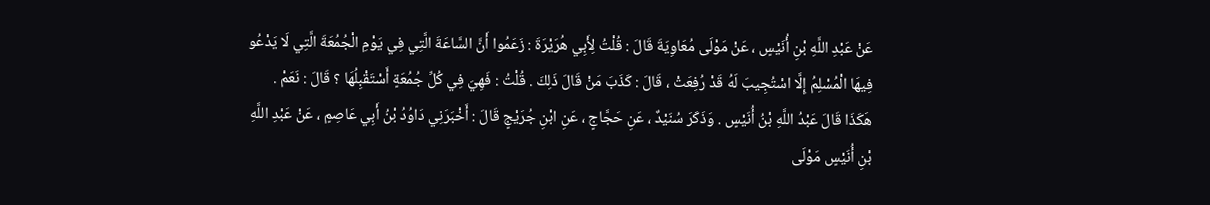عَنْ عَبْدِ اللَّهِ بْنِ أُنَيْسٍ ، عَنْ مَوْلَى مُعَاوِيَةَ قَالَ : قُلْتُ لِأَبِي هُرَيْرَةَ : زَعَمُوا أَنَّ السَّاعَةَ الَّتِي فِي يَوْمِ الْجُمُعَةَ الَّتِي لَا يَدْعُو فِيهَا الْمُسْلِمُ إِلَّا اسْتُجِيبَ لَهُ قَدْ رُفِعَتْ ، قَالَ : كَذَبَ مَنْ قَالَ ذَلِكَ . قُلْتُ : فَهِيَ فِي كُلِّ جُمُعَةٍ أَسْتَقْبِلُهَا ؟ قَالَ : نَعَمْ . هَكَذَا قَالَ عَبْدُ اللَّهِ بْنُ أُنَيْسٍ . وَذَكَرَ سُنَيْدٌ ، عَنِ حَجَّاجٍ ، عَنِ ابْنِ جُرَيْجٍ قَالَ : أَخْبَرَنِي دَاوُدُ بْنُ أَبِي عَاصِمٍ ، عَنْ عَبْدِ اللَّهِ بْنِ أُنَيْسٍ مَوْلَى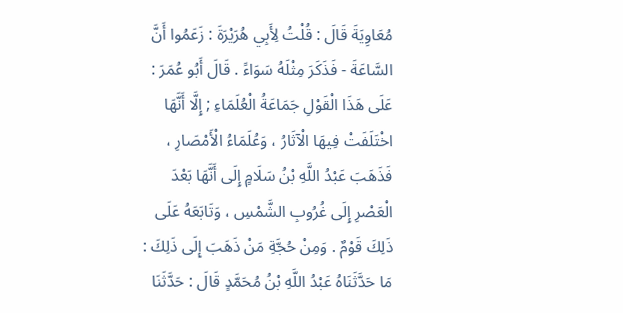مُعَاوِيَةَ قَالَ : قُلْتُ لِأَبِي هُرَيْرَةَ : زَعَمُوا أَنَّ السَّاعَةَ - فَذَكَرَ مِثْلَهُ سَوَاءً . قَالَ أَبُو عُمَرَ : عَلَى هَذَا الْقَوْلِ جَمَاعَةُ الْعُلَمَاءِ ; إِلَّا أَنَّهَا اخْتَلَفَتْ فِيهَا الْآثَارُ ، وَعُلَمَاءُ الْأَمْصَارِ ، فَذَهَبَ عَبْدُ اللَّهِ بْنُ سَلَامٍ إِلَى أَنَّهَا بَعْدَ الْعَصْرِ إِلَى غُرُوبِ الشَّمْسِ ، وَتَابَعَهُ عَلَى ذَلِكَ قَوْمٌ . وَمِنْ حُجَّةِ مَنْ ذَهَبَ إِلَى ذَلِكَ : مَا حَدَّثَنَاهُ عَبْدُ اللَّهِ بْنُ مُحَمَّدٍ قَالَ : حَدَّثَنَا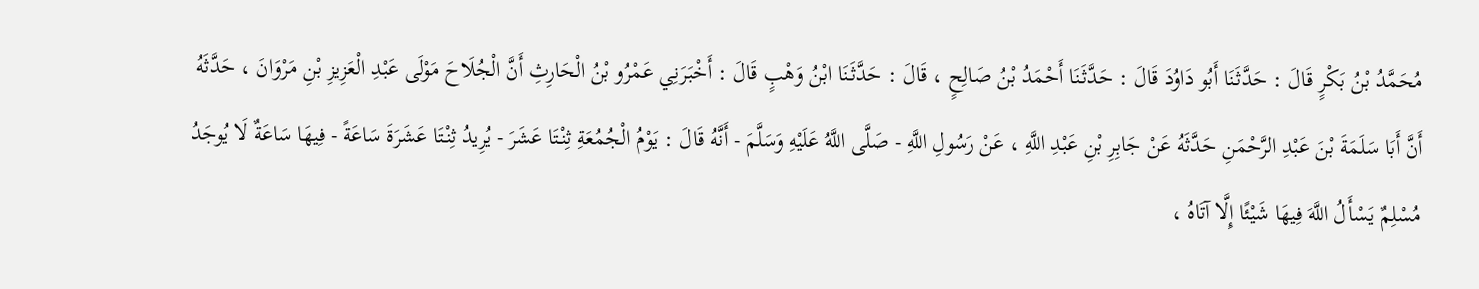مُحَمَّدُ بْنُ بَكْرٍ قَالَ : حَدَّثَنَا أَبُو دَاوُدَ قَالَ : حَدَّثَنَا أَحْمَدُ بْنُ صَالِحٍ ، قَالَ : حَدَّثَنَا ابْنُ وَهْبٍ قَالَ : أَخْبَرَنِي عَمْرُو بْنُ الْحَارِثِ أَنَّ الْجُلَاحَ مَوْلَى عَبْدِ الْعَزِيزِ بْنِ مَرْوَانَ ، حَدَّثَهُ أَنَّ أَبَا سَلَمَةَ بْنَ عَبْدِ الرَّحْمَنِ حَدَّثَهُ عَنْ جَابِرِ بْنِ عَبْدِ اللَّهِ ، عَنْ رَسُولِ اللَّهِ - صَلَّى اللَّهُ عَلَيْهِ وَسَلَّمَ - أَنَّهُ قَالَ : يَوْمُ الْجُمُعَةِ ثِنْتَا عَشَرَ - يُرِيدُ ثِنْتَا عَشَرَةَ سَاعَةً - فِيهَا سَاعَةٌ لَا يُوجَدُ مُسْلِمٌ يَسْأَلُ اللَّهَ فِيهَا شَيْئًا إِلَّا آتَاهُ ،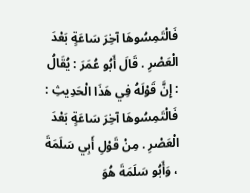فَالْتَمِسُوهَا آخِرَ سَاعَةٍ بَعْدَ الْعَصْرِ . قَالَ أَبُو عُمَرَ : يُقَالُ : إِنَّ قَوْلَهُ فِي هَذَا الْحَدِيثِ : فَالْتَمِسُوهَا آخِرَ سَاعَةٍ بَعْدَ الْعَصْرِ . مِنْ قَوْلِ أَبِي سَلَمَةَ ، وَأَبُو سَلَمَةَ هُوَ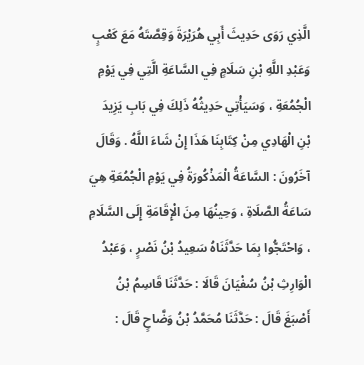الَّذِي رَوَى حَدِيثَ أَبِي هُرَيْرَةَ وَقِصَّتَهُ مَعَ كَعْبٍ وَعَبْدِ اللَّهِ بْنِ سَلَامٍ فِي السَّاعَةِ الَّتِي فِي يَوْمِ الْجُمُعَةِ ، وَسَيَأْتِي حَدِيثُهُ ذَلِكَ فِي بَابِ يَزِيدَ بْنِ الْهَادِي مِنْ كِتَابِنَا هَذَا إِنْ شَاءَ اللَّهُ . وَقَالَ آخَرُونَ : السَّاعَةُ الْمَذْكُورَةُ فِي يَوْمِ الْجُمُعَةِ هِيَ سَاعَةُ الصَّلَاةِ ، وَحِينُهَا مِنَ الْإِقَامَةِ إِلَى السَّلَامِ ، وَاحْتَجُّوا بِمَا حَدَّثَنَاهُ سَعِيدُ بْنُ نَصْرٍ ، وَعَبْدُ الْوَارِثِ بْنُ سُفْيَانَ قَالَا : حَدَّثَنَا قَاسِمُ بْنُ أَصْبَغَ قَالَ : حَدَّثَنَا مُحَمَّدُ بْنُ وَضَّاحٍ قَالَ :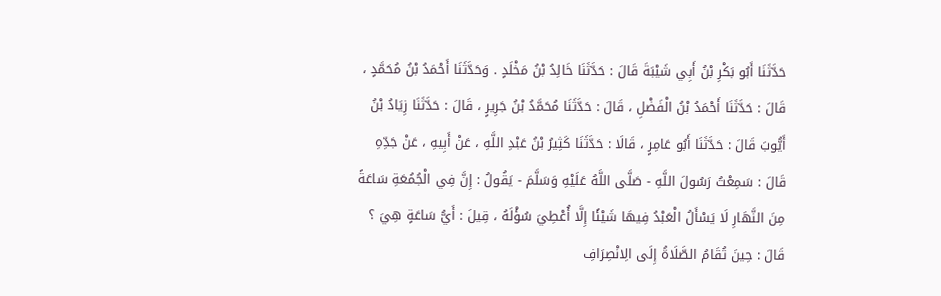حَدَّثَنَا أَبُو بَكْرِ بْنُ أَبِي شَيْبَةَ قَالَ : حَدَّثَنَا خَالِدُ بْنُ مَخْلَدٍ . وَحَدَّثَنَا أَحْمَدُ بْنُ مُحَمَّدٍ ، قَالَ : حَدَّثَنَا أَحْمَدُ بْنُ الْفَضْلِ ، قَالَ : حَدَّثَنَا مُحَمَّدُ بْنُ جَرِيرٍ ، قَالَ : حَدَّثَنَا زِيَادُ بْنُ أَيُّوبَ قَالَ : حَدَّثَنَا أَبُو عَامِرٍ ، قَالَا : حَدَّثَنَا كَثِيرُ بْنُ عَبْدِ اللَّهِ ، عَنْ أَبِيهِ ، عَنْ جَدِّهِ قَالَ : سَمِعْتُ رَسُولَ اللَّهِ - صَلَّى اللَّهُ عَلَيْهِ وَسَلَّمَ - يَقُولُ : إِنَّ فِي الْجُمُعَةِ سَاعَةً مِنَ النَّهَارِ لَا يَسْأَلُ الْعَبْدُ فِيهَا شَيْئًا إِلَّا أُعْطِيَ سُؤْلَهُ ، قِيلَ : أَيُّ سَاعَةٍ هِيَ ؟ قَالَ : حِينَ تُقَامُ الصَّلَاةُ إِلَى الِانْصِرَافِ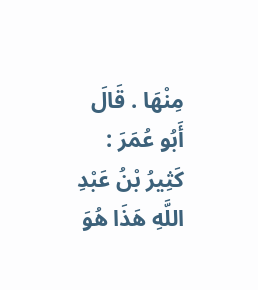مِنْهَا . قَالَ أَبُو عُمَرَ : كَثِيرُ بْنُ عَبْدِ اللَّهِ هَذَا هُوَ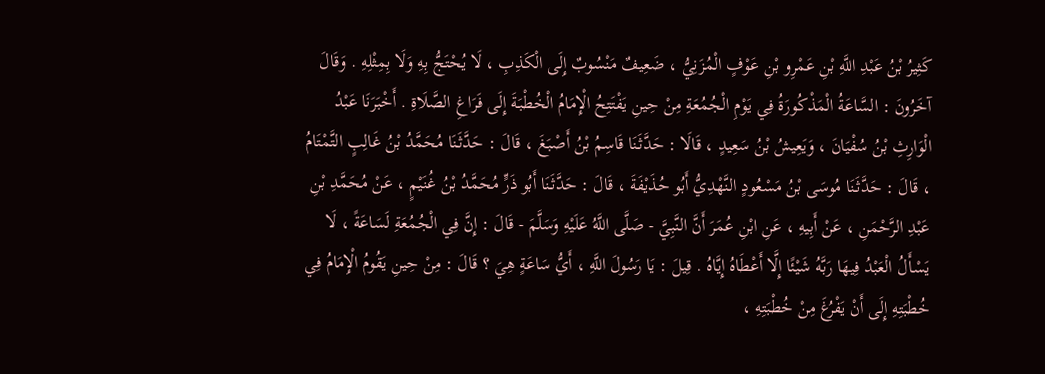كَثِيرُ بْنُ عَبْدِ اللَّهِ بْنِ عَمْرِو بْنِ عَوْفٍ الْمُزَنِيُّ ، ضَعِيفٌ مَنْسُوبٌ إِلَى الْكَذِبِ ، لَا يُحْتَجُّ بِهِ وَلَا بِمِثْلِهِ . وَقَالَ آخَرُونَ : السَّاعَةُ الْمَذْكُورَةُ فِي يَوْمِ الْجُمُعَةِ مِنْ حِينِ يَفْتَتِحُ الْإِمَامُ الْخُطْبَةَ إِلَى فَرَاغِ الصَّلَاةِ . أَخْبَرَنَا عَبْدُ الْوَارِثِ بْنُ سُفْيَانَ ، وَيَعِيشُ بْنُ سَعِيدٍ ، قَالَا : حَدَّثَنَا قَاسِمُ بْنُ أَصْبَغَ ، قَالَ : حَدَّثَنَا مُحَمَّدُ بْنُ غَالِبٍ التَّمْتَامُ ، قَالَ : حَدَّثَنَا مُوسَى بْنُ مَسْعُودٍ النَّهْدِيُّ أَبُو حُذَيْفَةَ ، قَالَ : حَدَّثَنَا أَبُو ذَرٍّ مُحَمَّدُ بْنُ غُنَيْمٍ ، عَنْ مُحَمَّدِ بْنِ عَبْدِ الرَّحْمَنِ ، عَنْ أَبِيهِ ، عَنِ ابْنِ عُمَرَ أَنَّ النَّبِيَّ - صَلَّى اللَّهُ عَلَيْهِ وَسَلَّمَ - قَالَ : إِنَّ فِي الْجُمُعَةِ لَسَاعَةً ، لَا يَسْأَلُ الْعَبْدُ فِيهَا رَبَّهُ شَيْئًا إِلَّا أَعْطَاهُ إِيَّاهُ . قِيلَ : يَا رَسُولَ اللَّهِ ، أَيُّ سَاعَةٍ هِيَ ؟ قَالَ : مِنْ حِينِ يَقُومُ الْإِمَامُ فِي خُطْبَتِهِ إِلَى أَنْ يَفْرُغَ مِنْ خُطْبَتِهِ ،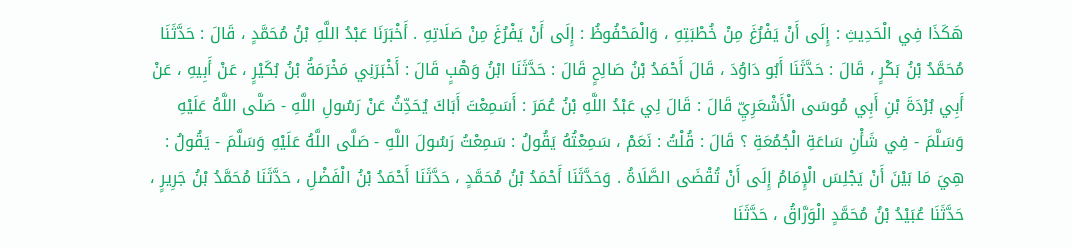هَكَذَا فِي الْحَدِيثِ : إِلَى أَنْ يَفْرُغَ مِنْ خُطْبَتِهِ ، وَالْمَحْفُوظُ : إِلَى أَنْ يَفْرُغَ مِنْ صَلَاتِهِ . أَخْبَرَنَا عَبْدُ اللَّهِ بْنُ مُحَمَّدٍ ، قَالَ : حَدَّثَنَا مُحَمَّدُ بْنُ بَكْرٍ ، قَالَ : حَدَّثَنَا أَبُو دَاوُدَ ، قَالَ أَحْمَدُ بْنُ صَالِحٍ قَالَ : حَدَّثَنَا ابْنُ وَهْبٍ قَالَ : أَخْبَرَنِي مَخْرَمَةُ بْنُ بُكَيْرٍ ، عَنْ أَبِيهِ ، عَنْ أَبِي بُرْدَةَ بْنِ أَبِي مُوسَى الْأَشْعَرِيِّ قَالَ : قَالَ لِي عَبْدُ اللَّهِ بْنُ عُمَرَ : أَسَمِعْتَ أَبَاكَ يُحَدِّثُ عَنْ رَسُولِ اللَّهِ - صَلَّى اللَّهُ عَلَيْهِ وَسَلَّمَ - فِي شَأْنِ سَاعَةِ الْجُمُعَةِ ؟ قَالَ : قُلْتُ : نَعَمْ ، سَمِعْتُهُ يَقُولُ : سَمِعْتُ رَسُولَ اللَّهِ - صَلَّى اللَّهُ عَلَيْهِ وَسَلَّمَ - يَقُولُ : هِيَ مَا بَيْنَ أَنْ يَجْلِسَ الْإِمَامُ إِلَى أَنْ تُقْضَى الصَّلَاةُ . وَحَدَّثَنَا أَحْمَدُ بْنُ مُحَمَّدٍ ، حَدَّثَنَا أَحْمَدُ بْنُ الْفَضْلِ ، حَدَّثَنَا مُحَمَّدُ بْنُ جَرِيرٍ ، حَدَّثَنَا عُبَيْدُ بْنُ مُحَمَّدٍ الْوَرَّاقُ ، حَدَّثَنَا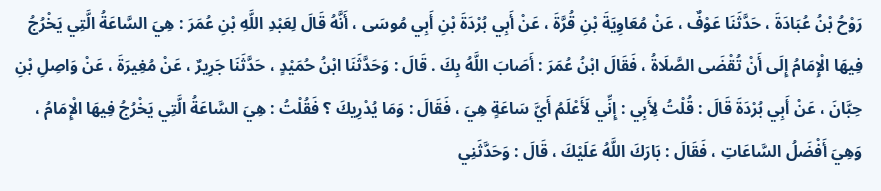رَوْحُ بْنُ عُبَادَةَ ، حَدَّثَنَا عَوْفٌ ، عَنْ مُعَاوِيَةَ بْنِ قُرَّةَ ، عَنْ أَبِي بُرْدَةَ بْنِ أَبِي مُوسَى ، أَنَّهُ قَالَ لِعَبْدِ اللَّهِ بْنِ عُمَرَ : هِيَ السَّاعَةُ الَّتِي يَخْرُجُ فِيهَا الْإِمَامُ إِلَى أَنْ تُقْضَى الصَّلَاةُ ، فَقَالَ ابْنُ عُمَرَ : أَصَابَ اللَّهُ بِكَ . قَالَ : وَحَدَّثَنَا ابْنُ حُمَيْدٍ ، حَدَّثَنَا جَرِيرٌ ، عَنْ مُغِيرَةَ ، عَنْ وَاصِلِ بْنِ حِبَّانَ ، عَنْ أَبِي بُرْدَةَ قَالَ : قُلْتُ لِأَبِي : إِنِّي لَأَعْلَمُ أَيَّ سَاعَةٍ هِيَ ، فَقَالَ : وَمَا يُدْرِيكَ ؟ فَقُلْتُ : هِيَ السَّاعَةُ الَّتِي يَخْرُجُ فِيهَا الْإِمَامُ ، وَهِيَ أَفْضَلُ السَّاعَاتِ ، فَقَالَ : بَارَكَ اللَّهُ عَلَيْكَ ، قَالَ : وَحَدَّثَنِي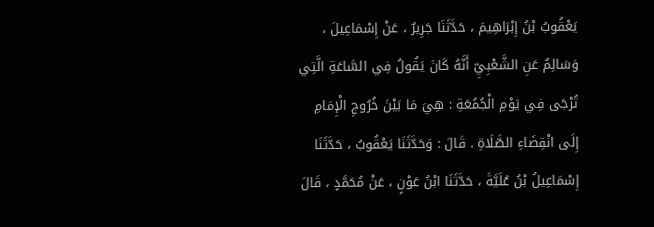يَعْقُوبُ بْنُ إِبْرَاهِيمَ ، حَدَّثَنَا جَرِيرٌ ، عَنْ إِسْمَاعِيلَ ، وَسَالِمٌ عَنِ الشَّعْبِيِّ أَنَّهُ كَانَ يَقُولُ فِي السَّاعَةِ الَّتِي تُرْجَى فِي يَوْمِ الْجُمُعَةِ : هِيَ مَا بَيْنَ خُرُوجِ الْإِمَامِ إِلَى انْقِضَاءِ الصَّلَاةِ . قَالَ : وَحَدَّثَنَا يَعْقُوبُ ، حَدَّثَنَا إِسْمَاعِيلُ بْنُ عُلَيَّةَ ، حَدَّثَنَا ابْنُ عَوْنٍ ، عَنْ مُحَمَّدٍ ، قَالَ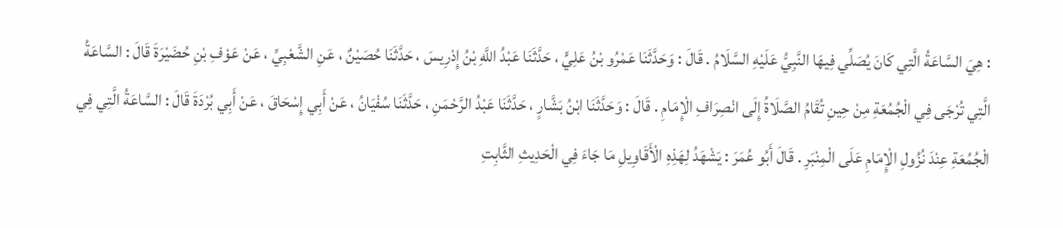: هِيَ السَّاعَةُ الَّتِي كَانَ يُصَلِّي فِيهَا النَّبِيُّ عَلَيْهِ السَّلَامُ . قَالَ : وَحَدَّثَنَا عَمْرُو بْنُ عَلِيٍّ ، حَدَّثَنَا عَبْدُ اللَّهِ بْنُ إِدْرِيسَ ، حَدَّثَنَا حُصَيْنٌ ، عَنِ الشَّعْبِيِّ ، عَنْ عَوْفِ بْنِ حُضَيْرَةَ قَالَ : السَّاعَةُ الَّتِي تُرْجَى فِي الْجُمُعَةِ مِنْ حِينِ تُقَامُ الصَّلَاةُ إِلَى انْصِرَافِ الْإِمَامِ . قَالَ : وَحَدَّثَنَا ابْنُ بَشَّارٍ ، حَدَّثَنَا عَبْدُ الرَّحْمَنِ ، حَدَّثَنَا سُفْيَانُ ، عَنْ أَبِي إِسْحَاقَ ، عَنْ أَبِي بُرْدَةَ قَالَ : السَّاعَةُ الَّتِي فِي الْجُمُعَةِ عِنْدَ نُزُولِ الْإِمَامِ عَلَى الْمِنْبَرِ . قَالَ أَبُو عُمَرَ : يَشْهَدُ لِهَذِهِ الْأَقَاوِيلِ مَا جَاءَ فِي الْحَدِيثِ الثَّابِتِ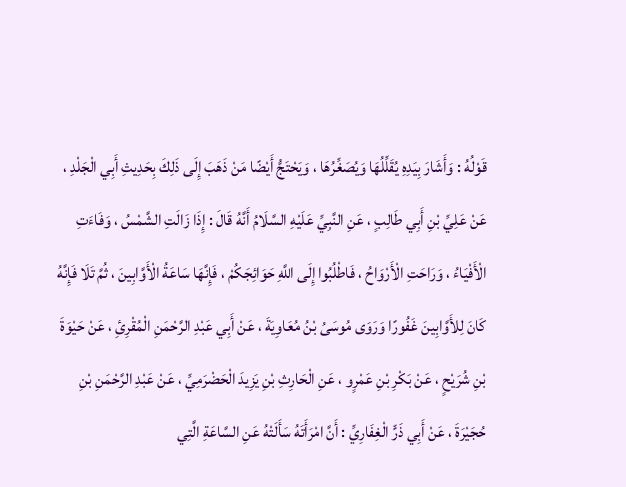قَوْلُهُ : وَأَشَارَ بِيَدِهِ يُقَلِّلُهَا وَيُصَغِّرُهَا ، وَيَحْتَجُّ أَيْضًا مَنْ ذَهَبَ إِلَى ذَلِكَ بِحَدِيثِ أَبِي الْجَلْدِ ، عَنْ عَلِيِّ بْنِ أَبِي طَالِبٍ ، عَنِ النَّبِيِّ عَلَيْهِ السَّلَامُ أَنَّهُ قَالَ : إِذَا زَالَتِ الشَّمْسُ ، وَفَاءَتِ الْأَفْيَاءُ ، وَرَاحَتِ الْأَرْوَاحُ ، فَاطْلُبُوا إِلَى اللَّهِ حَوَائِجَكُمْ ، فَإِنَّهَا سَاعَةُ الْأَوَّابِينَ ، ثُمَّ تَلَا فَإِنَّهُ كَانَ لِلأَوَّابِينَ غَفُورًا وَرَوَى مُوسَىُ بْنُ مُعَاوِيَةَ ، عَنْ أَبِي عَبْدِ الرَّحْمَنِ الْمُقْرِئِ ، عَنْ حَيْوَةَ بْنِ شُرَيْحٍ ، عَنْ بَكْرِ بْنِ عَمْرٍو ، عَنِ الْحَارِثِ بْنِ يَزِيدَ الْحَضْرَمِيِّ ، عَنْ عَبْدِ الرَّحْمَنِ بْنِ حُجَيْرَةَ ، عَنْ أَبِي ذَرٍّ الْغِفَارِيِّ : أَنَّ امْرَأَتَهُ سَأَلَتْهُ عَنِ السَّاعَةِ الَّتِي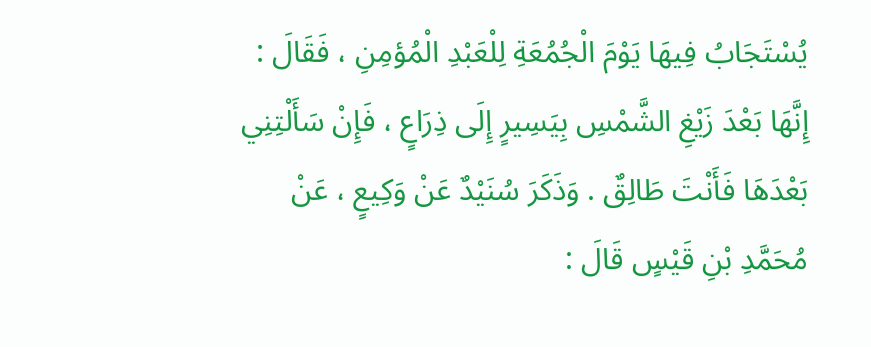يُسْتَجَابُ فِيهَا يَوْمَ الْجُمُعَةِ لِلْعَبْدِ الْمُؤمِنِ ، فَقَالَ : إِنَّهَا بَعْدَ زَيْغِ الشَّمْسِ بِيَسِيرٍ إِلَى ذِرَاعٍ ، فَإِنْ سَأَلْتِنِي بَعْدَهَا فَأَنْتَ طَالِقٌ . وَذَكَرَ سُنَيْدٌ عَنْ وَكِيعٍ ، عَنْ مُحَمَّدِ بْنِ قَيْسٍ قَالَ :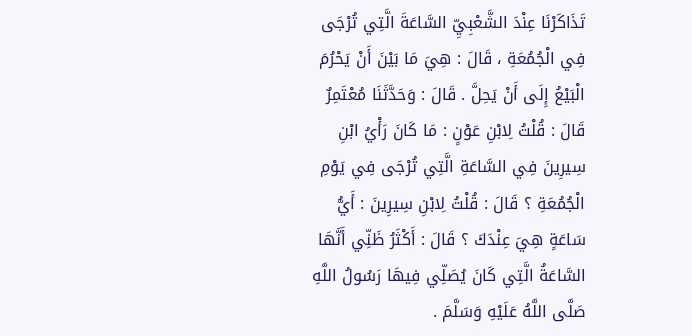تَذَاكَرْنَا عِنْدَ الشَّعْبِيِّ السَّاعَةَ الَّتِي تُرْجَى فِي الْجُمُعَةِ ، قَالَ : هِيَ مَا بَيْنَ أَنْ يَحْرُمَ الْبَيْعُ إِلَى أَنْ يَحِلَّ . قَالَ : وَحَدَّثَنَا مُعْتَمِرٌ قَالَ : قُلْتُ لِابْنِ عَوْنٍ : مَا كَانَ رَأْيُ ابْنِ سِيرِينَ فِي السَّاعَةِ الَّتِي تُرْجَى فِي يَوْمِ الْجُمُعَةِ ؟ قَالَ : قُلْتُ لِابْنِ سِيرِينَ : أَيُّ سَاعَةٍ هِيَ عِنْدَكَ ؟ قَالَ : أَكْثَرُ ظَنِّي أَنَّهَا السَّاعَةُ الَّتِي كَانَ يُصَلِّي فِيهَا رَسُولُ اللَّهِ صَلَّى اللَّهُ عَلَيْهِ وَسَلَّمَ .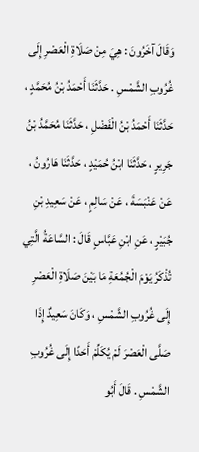وَقَالَ آخَرُونَ : هِيَ مِنْ صَلَاةِ الْعَصْرِ إِلَى غُرُوبِ الشَّمْسِ . حَدَّثَنَا أَحْمَدُ بْنُ مُحَمَّدٍ ، حَدَّثَنَا أَحْمَدُ بْنُ الْفَضْلِ ، حَدَّثَنَا مُحَمَّدُ بْنُ جَرِيرٍ ، حَدَّثَنَا ابْنُ حُمَيْدٍ ، حَدَّثَنَا هَارُونُ ، عَنْ عَنْبَسَةَ ، عَنْ سَالِمٍ ، عَنْ سَعِيدِ بْنِ جُبَيْرٍ ، عَنِ ابْنِ عَبَّاسٍ قَالَ : السَّاعَةُ الَّتِي تُذْكَرُ يَوْمَ الْجُمُعَةِ مَا بَيْنَ صَلَاةِ الْعَصْرِ إِلَى غُرُوبِ الشَّمْسِ ، وَكَانَ سَعِيدٌ إِذَا صَلَّى الْعَصْرَ لَمْ يُكَلِّمْ أَحَدًا إِلَى غُرُوبِ الشَّمْسِ . قَالَ أَبُو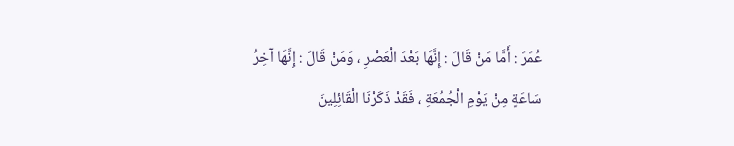عُمَرَ : أَمَّا مَنْ قَالَ : إِنَّهَا بَعْدَ الْعَصْرِ ، وَمَنْ قَالَ : إِنَّهَا آخِرُ سَاعَةٍ مِنْ يَوْمِ الْجُمُعَةِ ، فَقَدْ ذَكَرْنَا الْقَائِلِينَ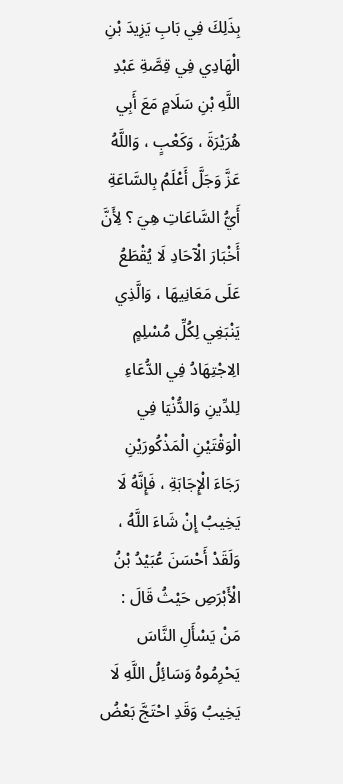بِذَلِكَ فِي بَابِ يَزِيدَ بْنِ الْهَادِي فِي قِصَّةِ عَبْدِ اللَّهِ بْنِ سَلَامٍ مَعَ أَبِي هُرَيْرَةَ ، وَكَعْبٍ ، وَاللَّهُ عَزَّ وَجَلَّ أَعْلَمُ بِالسَّاعَةِ أَيُّ السَّاعَاتِ هِيَ ؟ لِأَنَّ أَخْبَارَ الْآحَادِ لَا يُقْطَعُ عَلَى مَعَانِيهَا ، وَالَّذِي يَنْبَغِي لِكُلِّ مُسْلِمٍ الِاجْتِهَادُ فِي الدُّعَاءِ لِلدِّينِ وَالدُّنْيَا فِي الْوَقْتَيْنِ الْمَذْكُورَيْنِ رَجَاءَ الْإِجَابَةِ ، فَإِنَّهُ لَا يَخِيبُ إِنْ شَاءَ اللَّهُ ، وَلَقَدْ أَحْسَنَ عُبَيْدُ بْنُ الْأَبْرَصِ حَيْثُ قَالَ : مَنْ يَسْأَلِ النَّاسَ يَحْرِمُوهُ وَسَائِلُ اللَّهِ لَا يَخِيبُ وَقَدِ احْتَجَّ بَعْضُ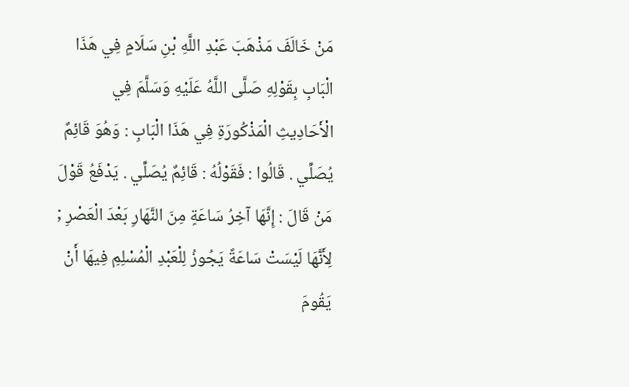مَنْ خَالَفَ مَذْهَبَ عَبْدِ اللَّهِ بْنِ سَلَامٍ فِي هَذَا الْبَابِ بِقَوْلِهِ صَلَّى اللَّهُ عَلَيْهِ وَسَلَّمَ فِي الْأَحَادِيثِ الْمَذْكُورَةِ فِي هَذَا الْبَابِ : وَهُوَ قَائِمٌ يُصَلِّي . قَالُوا : فَقَوْلُهُ : قَائِمٌ يُصَلِّي . يَدْفَعُ قَوْلَ مَنْ قَالَ : إِنَّهَا آخِرُ سَاعَةٍ مِنَ النَّهَارِ بَعْدَ الْعَصْرِ ; لِأَنَّهَا لَيْسَتْ سَاعَةً يَجُوزُ لِلْعَبْدِ الْمُسْلِمِ فِيهَا أَنْ يَقُومَ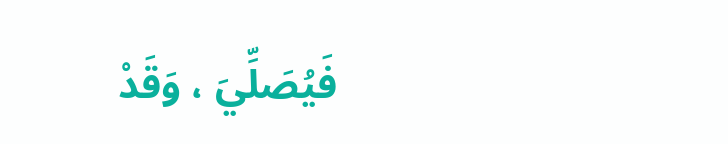فَيُصَلِّيَ ، وَقَدْ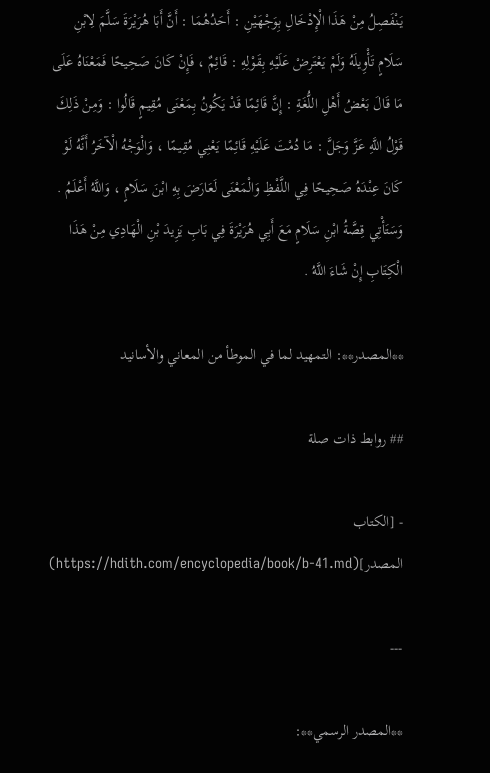يَنْفَصِلُ مِنْ هَذَا الْإِدْخَالِ بِوَجْهَيْنِ : أَحَدُهُمَا : أَنَّ أَبَا هُرَيْرَةَ سَلَّمَ لِابْنِ سَلَامٍ تَأْوِيلَهُ وَلَمْ يَعْتَرِضْ عَلَيْهِ بِقَوْلِهِ : قَائِمٌ ، فَإِنْ كَانَ صَحِيحًا فَمَعْنَاهُ عَلَى مَا قَالَ بَعْضُ أَهْلِ اللُّغَةِ : إِنَّ قَائِمًا قَدْ يَكُونُ بِمَعْنَى مُقِيمٍ قَالُوا : وَمِنْ ذَلِكَ قَوْلُ اللَّهِ عَزَّ وَجَلَّ : مَا دُمْتَ عَلَيْهِ قَائِمًا يَعْنِي مُقِيمًا ، وَالْوَجْهُ الْآخَرُ أَنَّهُ لَوْ كَانَ عِنْدَهُ صَحِيحًا فِي اللَّفْظِ وَالْمَعْنَى لَعَارَضَ بِهِ ابْنَ سَلَامٍ ، وَاللَّهُ أَعْلَمُ . وَسَتَأْتِي قِصَّةُ ابْنِ سَلَامٍ مَعَ أَبِي هُرَيْرَةَ فِي بَابِ يَزِيدَ بْنِ الْهَادِي مِنْ هَذَا الْكِتَابِ إِنْ شَاءَ اللَّهُ .

**المصدر**: التمهيد لما في الموطأ من المعاني والأسانيد

## روابط ذات صلة

- [الكتاب المصدر](https://hdith.com/encyclopedia/book/b-41.md)

---

**المصدر الرسمي**: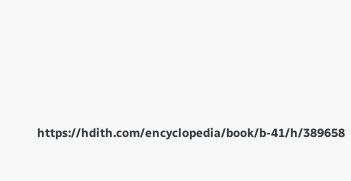https://hdith.com/encyclopedia/book/b-41/h/389658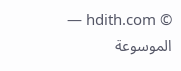© hdith.com — الموسوعة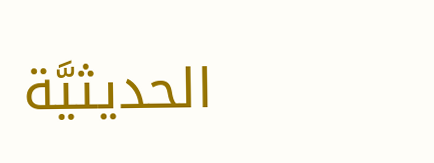الحديثيَّة